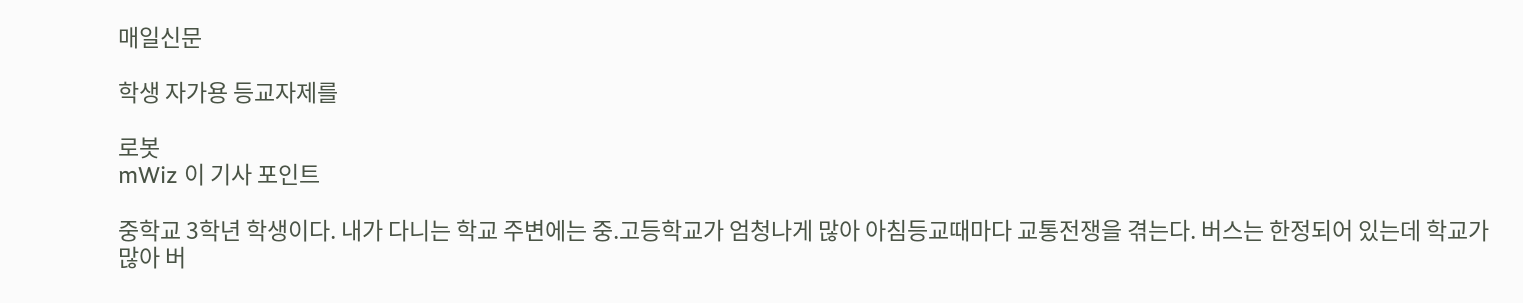매일신문

학생 자가용 등교자제를

로봇
mWiz 이 기사 포인트

중학교 3학년 학생이다. 내가 다니는 학교 주변에는 중.고등학교가 엄청나게 많아 아침등교때마다 교통전쟁을 겪는다. 버스는 한정되어 있는데 학교가 많아 버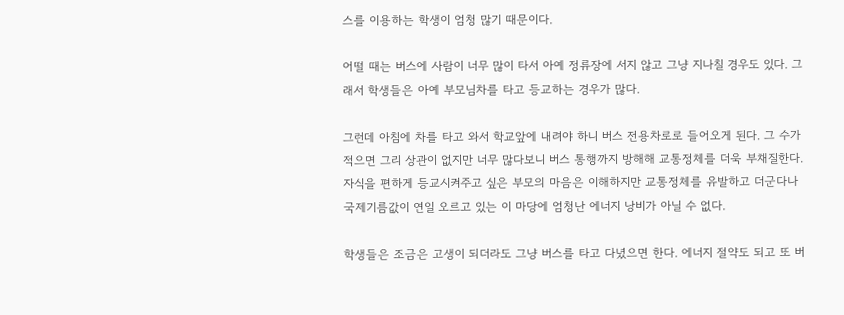스를 이용하는 학생이 엄청 많기 때문이다.

어떨 때는 버스에 사람이 너무 많이 타서 아예 정류장에 서지 않고 그냥 지나칠 경우도 있다. 그래서 학생들은 아예 부모님차를 타고 등교하는 경우가 많다.

그런데 아침에 차를 타고 와서 학교앞에 내려야 하니 버스 전용차로로 들어오게 된다. 그 수가 적으면 그리 상관이 없지만 너무 많다보니 버스 통행까지 방해해 교통정체를 더욱 부채질한다. 자식을 편하게 등교시켜주고 싶은 부모의 마음은 이해하지만 교통정체를 유발하고 더군다나 국제기름값이 연일 오르고 있는 이 마당에 엄청난 에너지 낭비가 아닐 수 없다.

학생들은 조금은 고생이 되더라도 그냥 버스를 타고 다녔으면 한다. 에너지 절약도 되고 또 버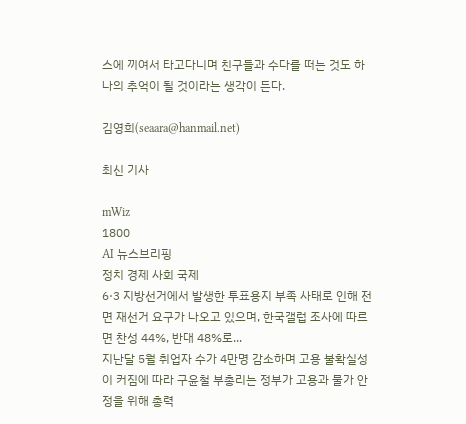스에 끼여서 타고다니며 친구들과 수다를 떠는 것도 하나의 추억이 될 것이라는 생각이 든다.

김영희(seaara@hanmail.net)

최신 기사

mWiz
1800
AI 뉴스브리핑
정치 경제 사회 국제
6·3 지방선거에서 발생한 투표용지 부족 사태로 인해 전면 재선거 요구가 나오고 있으며, 한국갤럽 조사에 따르면 찬성 44%, 반대 48%로...
지난달 5월 취업자 수가 4만명 감소하며 고용 불확실성이 커짐에 따라 구윤철 부총리는 정부가 고용과 물가 안정을 위해 총력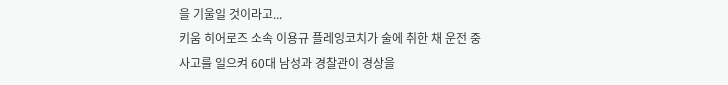을 기울일 것이라고...
키움 히어로즈 소속 이용규 플레잉코치가 술에 취한 채 운전 중 사고를 일으켜 60대 남성과 경찰관이 경상을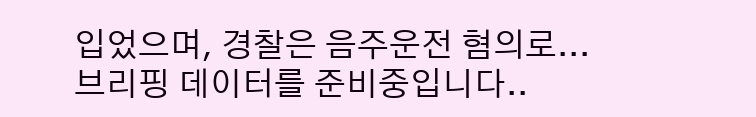입었으며, 경찰은 음주운전 혐의로...
브리핑 데이터를 준비중입니다..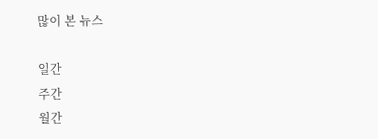많이 본 뉴스

일간
주간
월간